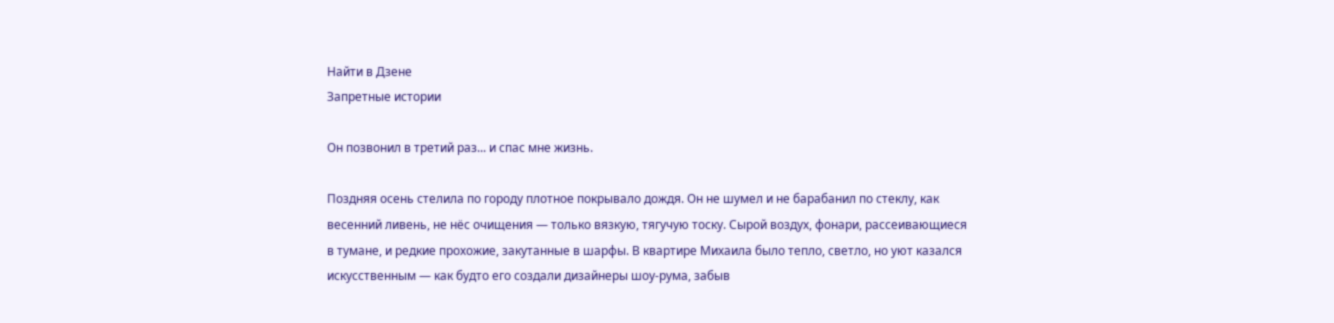Найти в Дзене
Запретные истории

Он позвонил в третий раз... и спас мне жизнь.

Поздняя осень стелила по городу плотное покрывало дождя. Он не шумел и не барабанил по стеклу, как весенний ливень, не нёс очищения — только вязкую, тягучую тоску. Сырой воздух, фонари, рассеивающиеся в тумане, и редкие прохожие, закутанные в шарфы. В квартире Михаила было тепло, светло, но уют казался искусственным — как будто его создали дизайнеры шоу-рума, забыв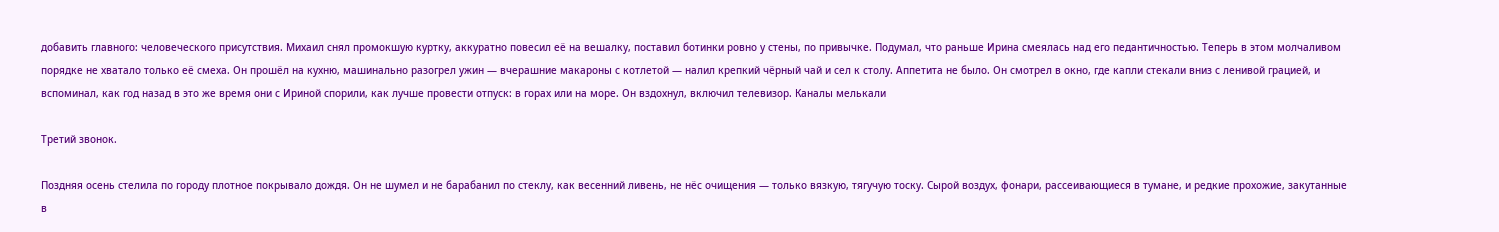добавить главного: человеческого присутствия. Михаил снял промокшую куртку, аккуратно повесил её на вешалку, поставил ботинки ровно у стены, по привычке. Подумал, что раньше Ирина смеялась над его педантичностью. Теперь в этом молчаливом порядке не хватало только её смеха. Он прошёл на кухню, машинально разогрел ужин — вчерашние макароны с котлетой — налил крепкий чёрный чай и сел к столу. Аппетита не было. Он смотрел в окно, где капли стекали вниз с ленивой грацией, и вспоминал, как год назад в это же время они с Ириной спорили, как лучше провести отпуск: в горах или на море. Он вздохнул, включил телевизор. Каналы мелькали

Третий звонок.

Поздняя осень стелила по городу плотное покрывало дождя. Он не шумел и не барабанил по стеклу, как весенний ливень, не нёс очищения — только вязкую, тягучую тоску. Сырой воздух, фонари, рассеивающиеся в тумане, и редкие прохожие, закутанные в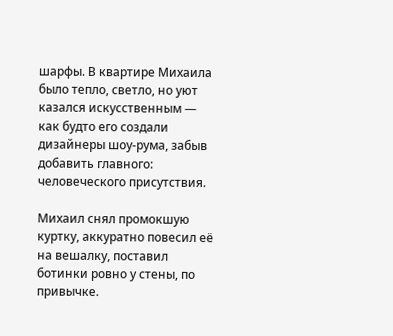шарфы. В квартире Михаила было тепло, светло, но уют казался искусственным — как будто его создали дизайнеры шоу-рума, забыв добавить главного: человеческого присутствия.

Михаил снял промокшую куртку, аккуратно повесил её на вешалку, поставил ботинки ровно у стены, по привычке.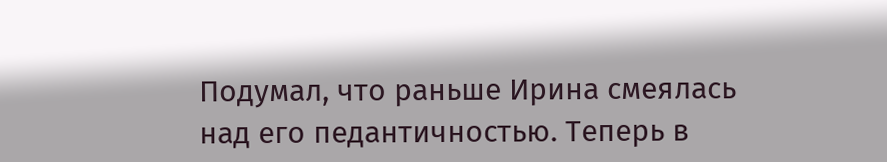Подумал, что раньше Ирина смеялась над его педантичностью. Теперь в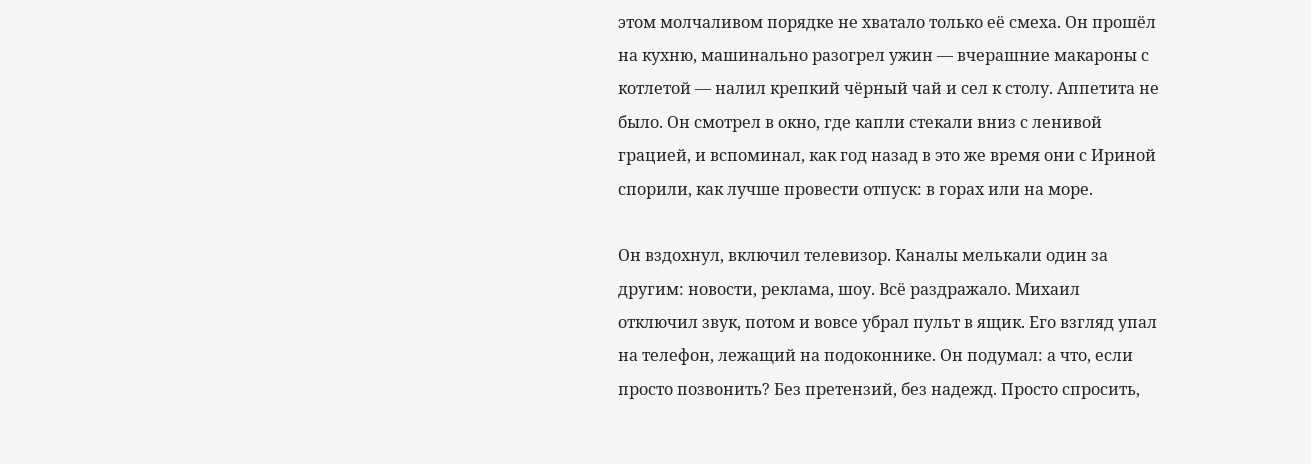этом молчаливом порядке не хватало только её смеха. Он прошёл на кухню, машинально разогрел ужин — вчерашние макароны с котлетой — налил крепкий чёрный чай и сел к столу. Аппетита не было. Он смотрел в окно, где капли стекали вниз с ленивой грацией, и вспоминал, как год назад в это же время они с Ириной спорили, как лучше провести отпуск: в горах или на море.

Он вздохнул, включил телевизор. Каналы мелькали один за другим: новости, реклама, шоу. Всё раздражало. Михаил отключил звук, потом и вовсе убрал пульт в ящик. Его взгляд упал на телефон, лежащий на подоконнике. Он подумал: а что, если просто позвонить? Без претензий, без надежд. Просто спросить,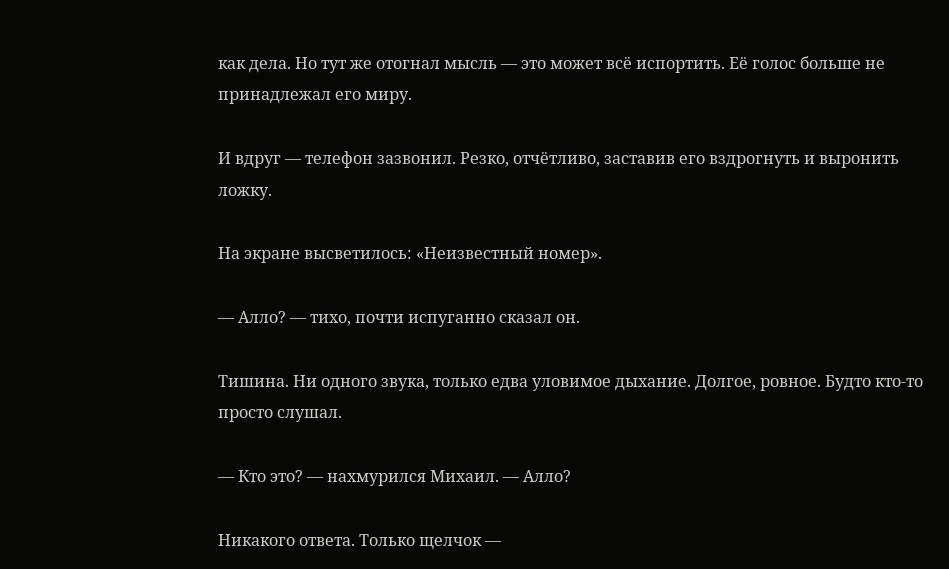как дела. Но тут же отогнал мысль — это может всё испортить. Её голос больше не принадлежал его миру.

И вдруг — телефон зазвонил. Резко, отчётливо, заставив его вздрогнуть и выронить ложку.

На экране высветилось: «Неизвестный номер».

— Алло? — тихо, почти испуганно сказал он.

Тишина. Ни одного звука, только едва уловимое дыхание. Долгое, ровное. Будто кто-то просто слушал.

— Кто это? — нахмурился Михаил. — Алло?

Никакого ответа. Только щелчок —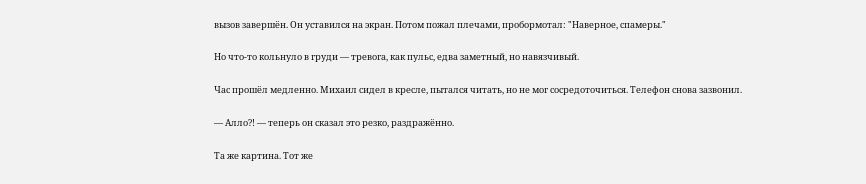вызов завершён. Он уставился на экран. Потом пожал плечами, пробормотал: "Наверное, спамеры."

Но что-то кольнуло в груди — тревога, как пульс, едва заметный, но навязчивый.

Час прошёл медленно. Михаил сидел в кресле, пытался читать, но не мог сосредоточиться. Телефон снова зазвонил.

— Алло?! — теперь он сказал это резко, раздражённо.

Та же картина. Тот же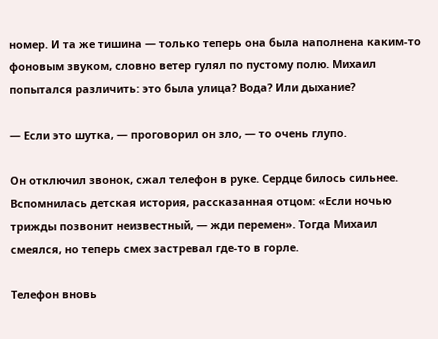номер. И та же тишина — только теперь она была наполнена каким-то фоновым звуком, словно ветер гулял по пустому полю. Михаил попытался различить: это была улица? Вода? Или дыхание?

— Если это шутка, — проговорил он зло, — то очень глупо.

Он отключил звонок, сжал телефон в руке. Сердце билось сильнее. Вспомнилась детская история, рассказанная отцом: «Если ночью трижды позвонит неизвестный, — жди перемен». Тогда Михаил смеялся, но теперь смех застревал где-то в горле.

Телефон вновь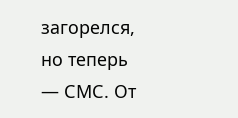загорелся, но теперь — СМС. От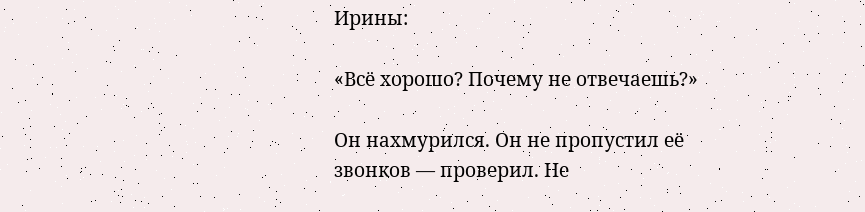Ирины:

«Всё хорошо? Почему не отвечаешь?»

Он нахмурился. Он не пропустил её звонков — проверил. Не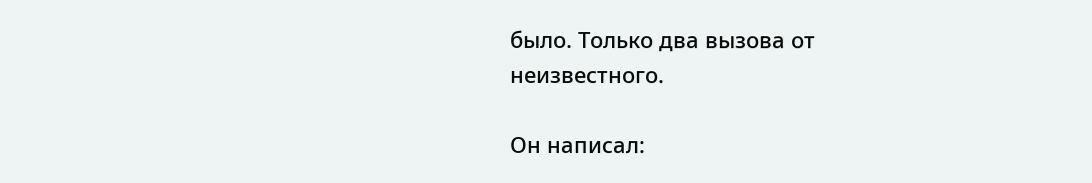было. Только два вызова от неизвестного.

Он написал: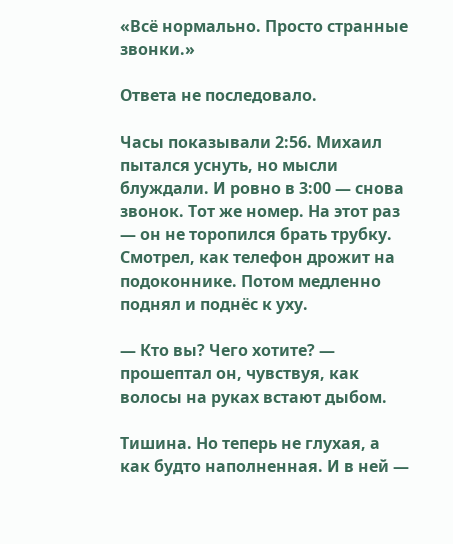«Всё нормально. Просто странные звонки.»

Ответа не последовало.

Часы показывали 2:56. Михаил пытался уснуть, но мысли блуждали. И ровно в 3:00 — снова звонок. Тот же номер. На этот раз — он не торопился брать трубку. Смотрел, как телефон дрожит на подоконнике. Потом медленно поднял и поднёс к уху.

— Кто вы? Чего хотите? — прошептал он, чувствуя, как волосы на руках встают дыбом.

Тишина. Но теперь не глухая, а как будто наполненная. И в ней —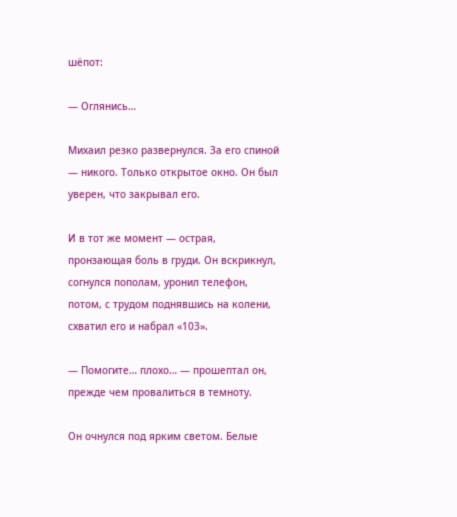шёпот:

— Оглянись…

Михаил резко развернулся. За его спиной — никого. Только открытое окно. Он был уверен, что закрывал его.

И в тот же момент — острая, пронзающая боль в груди. Он вскрикнул, согнулся пополам, уронил телефон, потом, с трудом поднявшись на колени, схватил его и набрал «103».

— Помогите… плохо… — прошептал он, прежде чем провалиться в темноту.

Он очнулся под ярким светом. Белые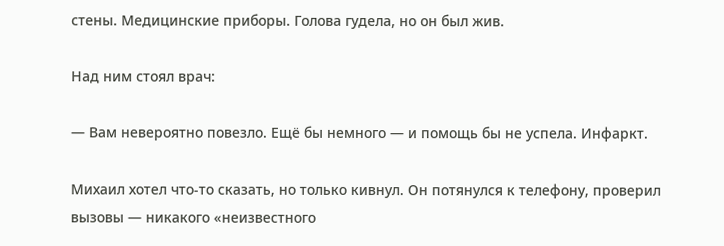стены. Медицинские приборы. Голова гудела, но он был жив.

Над ним стоял врач:

— Вам невероятно повезло. Ещё бы немного — и помощь бы не успела. Инфаркт.

Михаил хотел что-то сказать, но только кивнул. Он потянулся к телефону, проверил вызовы — никакого «неизвестного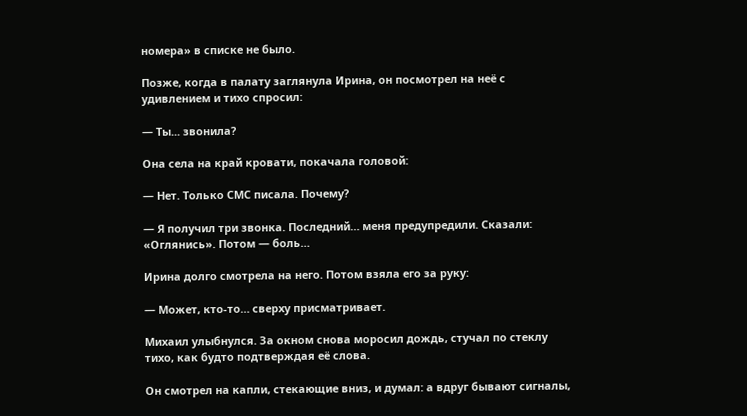номера» в списке не было.

Позже, когда в палату заглянула Ирина, он посмотрел на неё с удивлением и тихо спросил:

— Ты... звонила?

Она села на край кровати, покачала головой:

— Нет. Только СМС писала. Почему?

— Я получил три звонка. Последний… меня предупредили. Сказали: «Оглянись». Потом — боль…

Ирина долго смотрела на него. Потом взяла его за руку:

— Может, кто-то… сверху присматривает.

Михаил улыбнулся. За окном снова моросил дождь, стучал по стеклу тихо, как будто подтверждая её слова.

Он смотрел на капли, стекающие вниз, и думал: а вдруг бывают сигналы,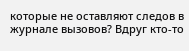которые не оставляют следов в журнале вызовов? Вдруг кто-то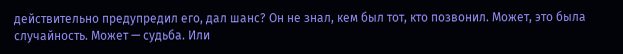действительно предупредил его, дал шанс? Он не знал, кем был тот, кто позвонил. Может, это была случайность. Может — судьба. Или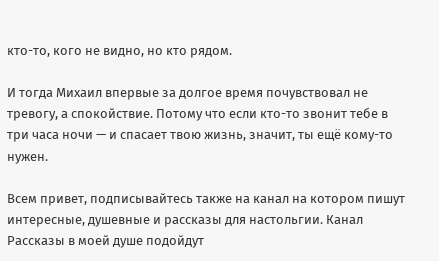кто-то, кого не видно, но кто рядом.

И тогда Михаил впервые за долгое время почувствовал не тревогу, а спокойствие. Потому что если кто-то звонит тебе в три часа ночи — и спасает твою жизнь, значит, ты ещё кому-то нужен.

Всем привет, подписывайтесь также на канал на котором пишут интересные, душевные и рассказы для настольгии. Канал Рассказы в моей душе подойдут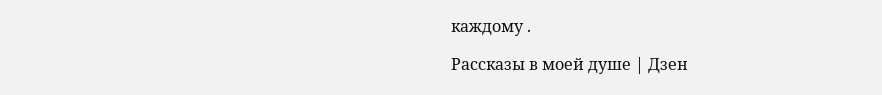каждому .

Рассказы в моей душе | Дзен